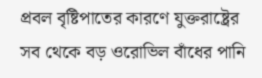প্রবল বৃষ্টিপাতের কারণে যুক্তরাষ্ট্রের সব থেকে বড় ওরোভিল বাঁধের পানি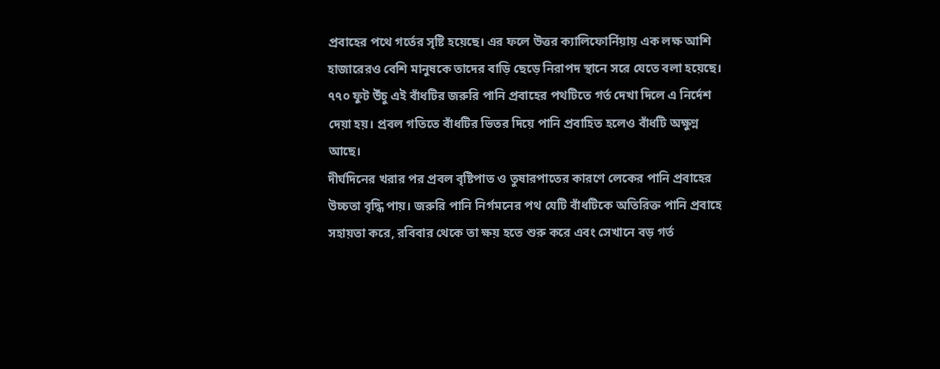প্রবাহের পথে গর্তের সৃষ্টি হয়েছে। এর ফলে উত্তর ক্যালিফোর্নিয়ায় এক লক্ষ আশি হাজারেরও বেশি মানুষকে তাদের বাড়ি ছেড়ে নিরাপদ স্থানে সরে যেতে বলা হয়েছে। ৭৭০ ফুট উঁচু এই বাঁধটির জরুরি পানি প্রবাহের পথটিতে গর্ত দেখা দিলে এ নির্দেশ দেয়া হয়। প্রবল গতিতে বাঁধটির ভিতর দিয়ে পানি প্রবাহিত হলেও বাঁধটি অক্ষুণ্ন আছে।
দীর্ঘদিনের খরার পর প্রবল বৃষ্টিপাত ও তুষারপাতের কারণে লেকের পানি প্রবাহের উচ্চতা বৃদ্ধি পায়। জরুরি পানি নির্গমনের পথ যেটি বাঁধটিকে অতিরিক্ত পানি প্রবাহে সহায়তা করে, রবিবার থেকে তা ক্ষয় হতে শুরু করে এবং সেখানে বড় গর্ত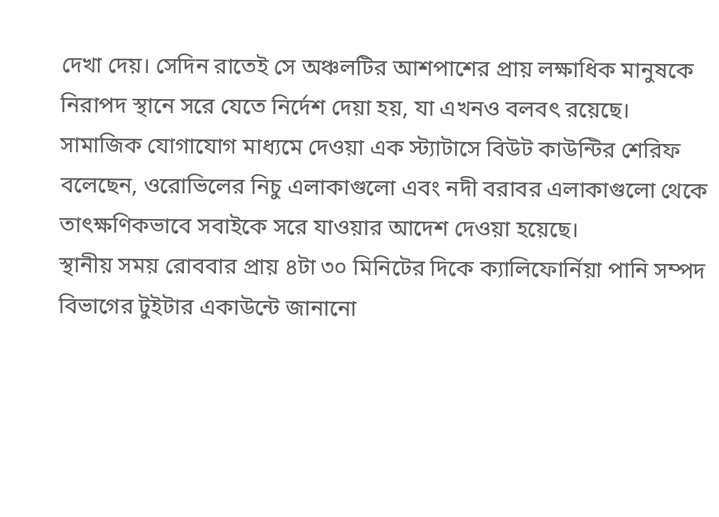দেখা দেয়। সেদিন রাতেই সে অঞ্চলটির আশপাশের প্রায় লক্ষাধিক মানুষকে নিরাপদ স্থানে সরে যেতে নির্দেশ দেয়া হয়, যা এখনও বলবৎ রয়েছে।
সামাজিক যোগাযোগ মাধ্যমে দেওয়া এক স্ট্যাটাসে বিউট কাউন্টির শেরিফ বলেছেন, ওরোভিলের নিচু এলাকাগুলো এবং নদী বরাবর এলাকাগুলো থেকে তাৎক্ষণিকভাবে সবাইকে সরে যাওয়ার আদেশ দেওয়া হয়েছে।
স্থানীয় সময় রোববার প্রায় ৪টা ৩০ মিনিটের দিকে ক্যালিফোর্নিয়া পানি সম্পদ বিভাগের টুইটার একাউন্টে জানানো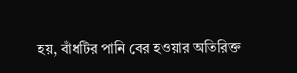হয়, বাঁধটির পানি বের হওয়ার অতিরিক্ত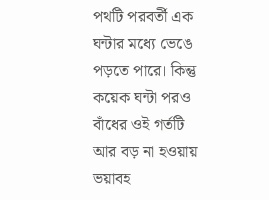পথটি পরবর্তী এক ঘন্টার মধ্যে ভেঙে পড়তে পারে। কিন্তু কয়েক ঘন্টা পরও বাঁধের ওই গর্তটি আর বড় না হওয়ায় ভয়াবহ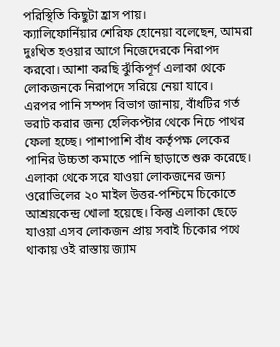পরিস্থিতি কিছুটা হ্রাস পায়।
ক্যালিফোর্নিয়ার শেরিফ হোনেয়া বলেছেন, আমরা দুঃখিত হওয়ার আগে নিজেদেরকে নিরাপদ করবো। আশা করছি ঝুঁকিপূর্ণ এলাকা থেকে লোকজনকে নিরাপদে সরিয়ে নেয়া যাবে।
এরপর পানি সম্পদ বিভাগ জানায়, বাঁধটির গর্ত ভরাট করার জন্য হেলিকপ্টার থেকে নিচে পাথর ফেলা হচ্ছে। পাশাপাশি বাঁধ কর্তৃপক্ষ লেকের পানির উচ্চতা কমাতে পানি ছাড়াতে শুরু করেছে।
এলাকা থেকে সরে যাওয়া লোকজনের জন্য ওরোভিলের ২০ মাইল উত্তর-পশ্চিমে চিকোতে আশ্রয়কেন্দ্র খোলা হয়েছে। কিন্তু এলাকা ছেড়ে যাওয়া এসব লোকজন প্রায় সবাই চিকোর পথে থাকায় ওই রাস্তায় জ্যাম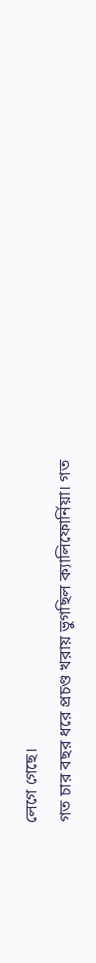লেগে গেছে।
গত চার বছর ধরে প্রচণ্ড খরায় ভুগছিল ক্যালিফোর্নিয়া। গত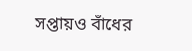সপ্তায়ও বাঁধের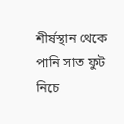শীর্ষস্থান থেকে পানি সাত ফুট নিচে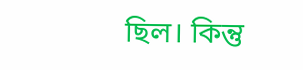ছিল। কিন্তু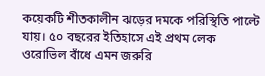কয়েকটি শীতকালীন ঝড়ের দমকে পরিস্থিতি পাল্টে যায়। ৫০ বছরের ইতিহাসে এই প্রথম লেক ওরোভিল বাঁধে এমন জরুরি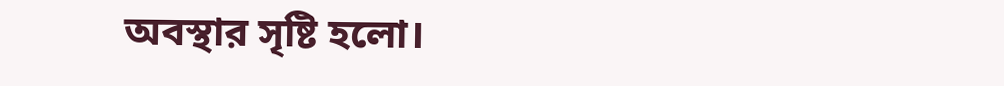অবস্থার সৃষ্টি হলো।